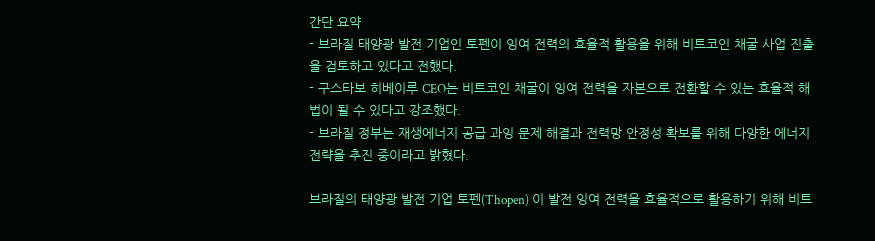간단 요약
- 브라질 태양광 발전 기업인 토펜이 잉여 전력의 효율적 활용을 위해 비트코인 채굴 사업 진출을 검토하고 있다고 전했다.
- 구스타보 히베이루 CEO는 비트코인 채굴이 잉여 전력을 자본으로 전환할 수 있는 효율적 해법이 될 수 있다고 강조했다.
- 브라질 정부는 재생에너지 공급 과잉 문제 해결과 전력망 안정성 확보를 위해 다양한 에너지 전략을 추진 중이라고 밝혔다.

브라질의 태양광 발전 기업 토펜(Thopen) 이 발전 잉여 전력을 효율적으로 활용하기 위해 비트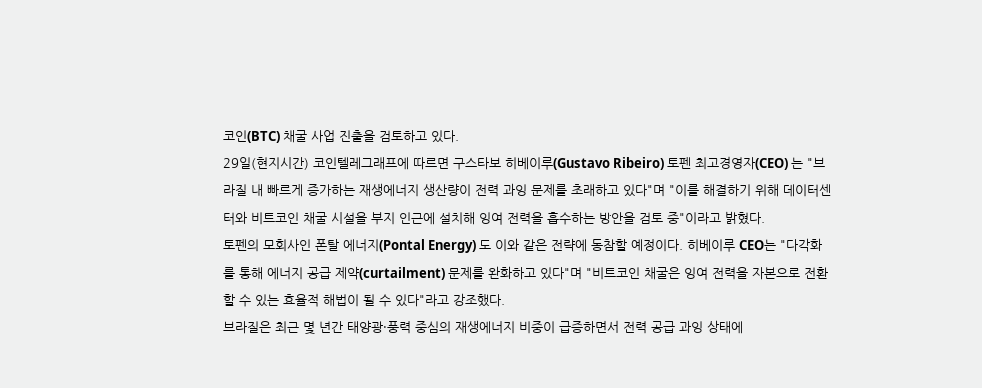코인(BTC) 채굴 사업 진출을 검토하고 있다.
29일(현지시간) 코인텔레그래프에 따르면 구스타보 히베이루(Gustavo Ribeiro) 토펜 최고경영자(CEO) 는 "브라질 내 빠르게 증가하는 재생에너지 생산량이 전력 과잉 문제를 초래하고 있다"며 "이를 해결하기 위해 데이터센터와 비트코인 채굴 시설을 부지 인근에 설치해 잉여 전력을 흡수하는 방안을 검토 중"이라고 밝혔다.
토펜의 모회사인 폰탈 에너지(Pontal Energy) 도 이와 같은 전략에 동참할 예정이다. 히베이루 CEO는 "다각화를 통해 에너지 공급 제약(curtailment) 문제를 완화하고 있다"며 "비트코인 채굴은 잉여 전력을 자본으로 전환할 수 있는 효율적 해법이 될 수 있다"라고 강조했다.
브라질은 최근 몇 년간 태양광·풍력 중심의 재생에너지 비중이 급증하면서 전력 공급 과잉 상태에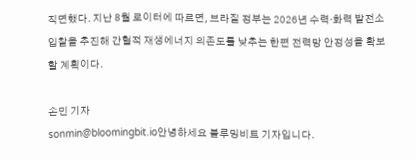직면했다. 지난 8월 로이터에 따르면, 브라질 정부는 2026년 수력·화력 발전소 입찰을 추진해 간헐적 재생에너지 의존도를 낮추는 한편 전력망 안정성을 확보할 계획이다.

손민 기자
sonmin@bloomingbit.io안녕하세요 블루밍비트 기자입니다.